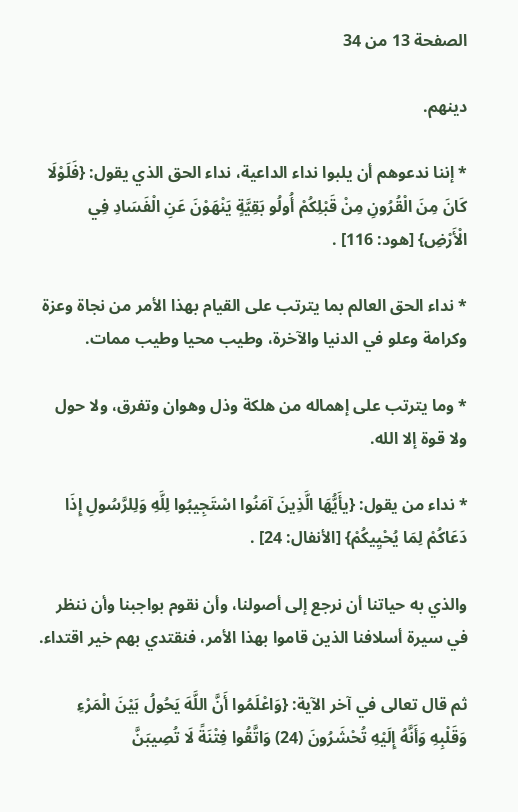الصفحة 13 من 34

دينهم.

* إننا ندعوهم أن يلبوا نداء الداعية، نداء الحق الذي يقول: {فَلَوْلَا كَانَ مِنَ الْقُرُونِ مِنْ قَبْلِكُمْ أُولُو بَقِيَّةٍ يَنْهَوْنَ عَنِ الْفَسَادِ فِي الْأَرْضِ} [هود: 116] .

* نداء الحق العالم بما يترتب على القيام بهذا الأمر من نجاة وعزة وكرامة وعلو في الدنيا والآخرة، وطيب محيا وطيب ممات.

* وما يترتب على إهماله من هلكة وذل وهوان وتفرق، ولا حول ولا قوة إلا الله.

* نداء من يقول: {يأَيُّهَا الَّذِينَ آمَنُوا اسْتَجِيبُوا لِلَّهِ وَلِلرَّسُولِ إِذَا دَعَاكُمْ لِمَا يُحْيِيكُمْ} [الأنفال: 24] .

والذي به حياتنا أن نرجع إلى أصولنا، وأن نقوم بواجبنا وأن ننظر في سيرة أسلافنا الذين قاموا بهذا الأمر، فنقتدي بهم خير اقتداء.

ثم قال تعالى في آخر الآية: {وَاعْلَمُوا أَنَّ اللَّهَ يَحُولُ بَيْنَ الْمَرْءِ وَقَلْبِهِ وَأَنَّهُ إِلَيْهِ تُحْشَرُونَ (24) وَاتَّقُوا فِتْنَةً لَا تُصِيبَنَّ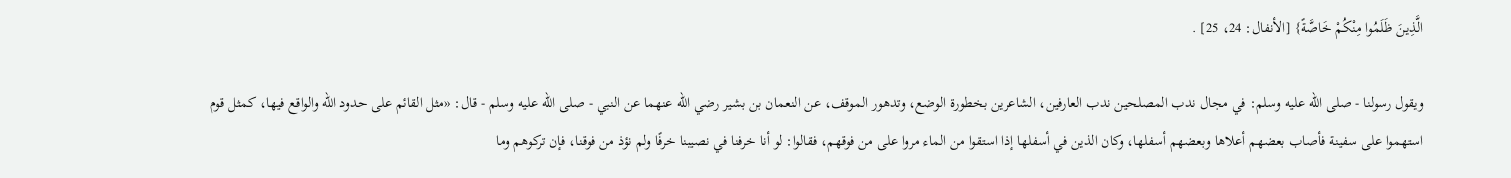الَّذِينَ ظَلَمُوا مِنْكُمْ خَاصَّةً} [الأنفال: 24، 25] .

ويقول رسولنا - صلى الله عليه وسلم: في مجال ندب المصلحين ندب العارفين، الشاعرين بخطورة الوضع، وتدهور الموقف، عن النعمان بن بشير رضي الله عنهما عن النبي - صلى الله عليه وسلم - قال: «مثل القائم على حدود الله والواقع فيها، كمثل قوم استهموا على سفينة فأصاب بعضهم أعلاها وبعضهم أسفلها، وكان الذين في أسفلها إذا استقوا من الماء مروا على من فوقهم، فقالوا: لو أنا خرفنا في نصيبنا خرفًا ولم نؤذ من فوقنا، فإن تركوهم وما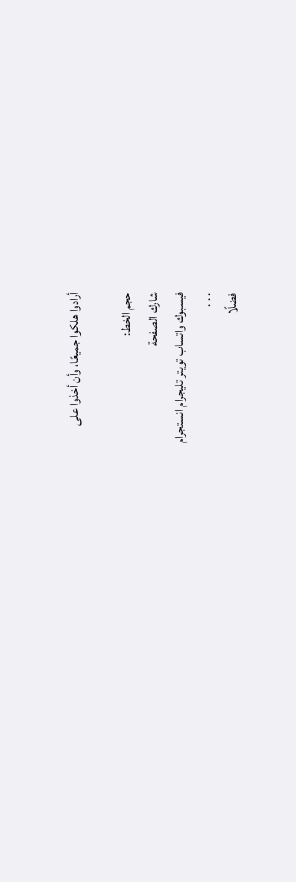أرادوا هلكوا جميعًا، وأن أخذوا على

حجم الخط:
شارك الصفحة
فيسبوك واتساب تويتر تليجرام انستجرام
. . .
فضلًا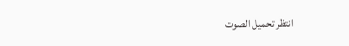انتظر تحميل الصوت